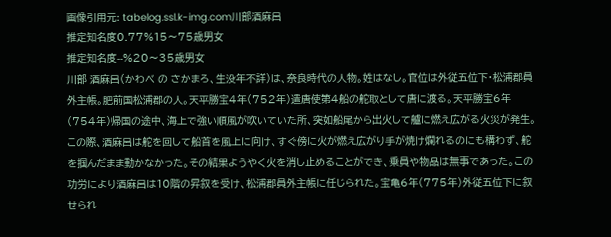画像引用元: tabelog.ssl.k-img.com川部酒麻呂
推定知名度0.77%15〜75歳男女
推定知名度--%20〜35歳男女
川部 酒麻呂(かわべ の さかまろ、生没年不詳)は、奈良時代の人物。姓はなし。官位は外従五位下・松浦郡員外主帳。肥前国松浦郡の人。天平勝宝4年(752年)遣唐使第4船の舵取として唐に渡る。天平勝宝6年(754年)帰国の途中、海上で強い順風が吹いていた所、突如船尾から出火して艫に燃え広がる火災が発生。この際、酒麻呂は舵を回して船首を風上に向け、すぐ傍に火が燃え広がり手が焼け爛れるのにも構わず、舵を掴んだまま動かなかった。その結果ようやく火を消し止めることができ、乗員や物品は無事であった。この功労により酒麻呂は10階の昇叙を受け、松浦郡員外主帳に任じられた。宝亀6年(775年)外従五位下に叙せられ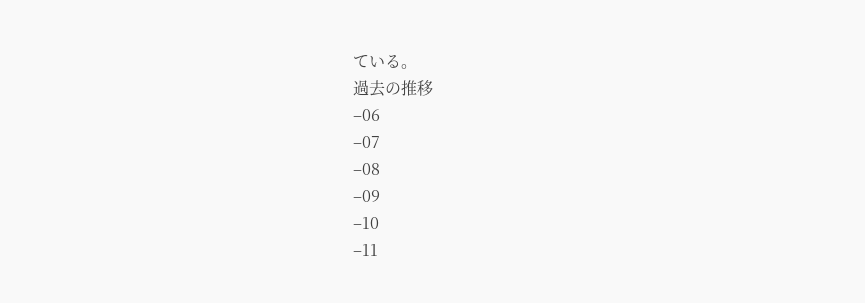ている。
過去の推移
–06
–07
–08
–09
–10
–11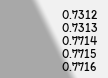0.7312
0.7313
0.7714
0.7715
0.7716